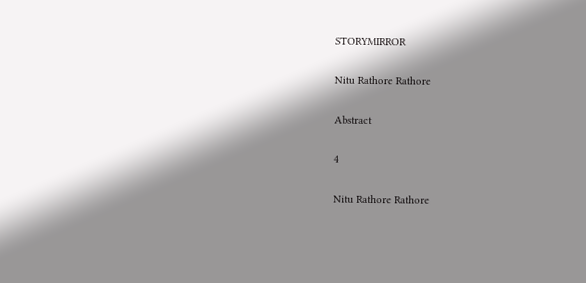STORYMIRROR

Nitu Rathore Rathore

Abstract

4

Nitu Rathore Rathore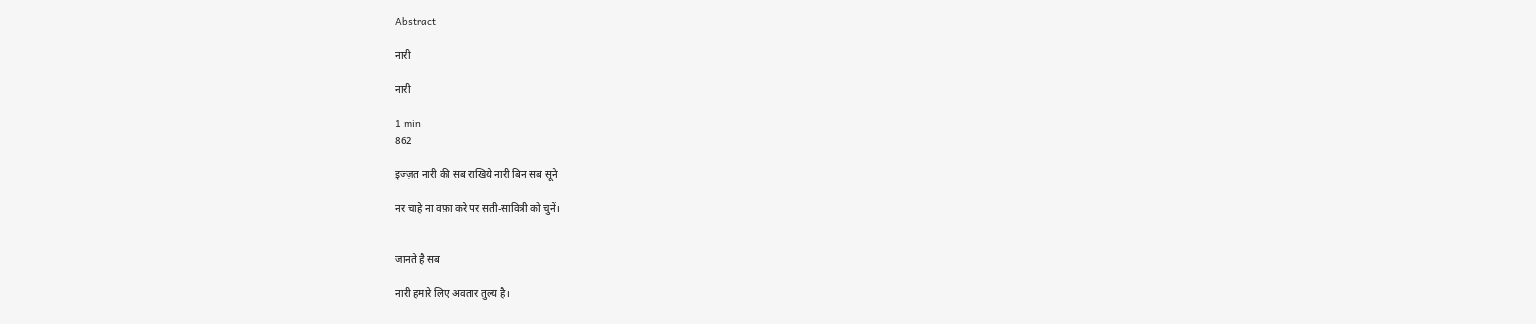Abstract

नारी

नारी

1 min
862

इज्ज़त नारी की सब राखिये नारी बिन सब सूने

नर चाहे ना वफ़ा करे पर सती-सावित्री को चुनें।


जानते है सब

नारी हमारे लिए अवतार तुल्य है।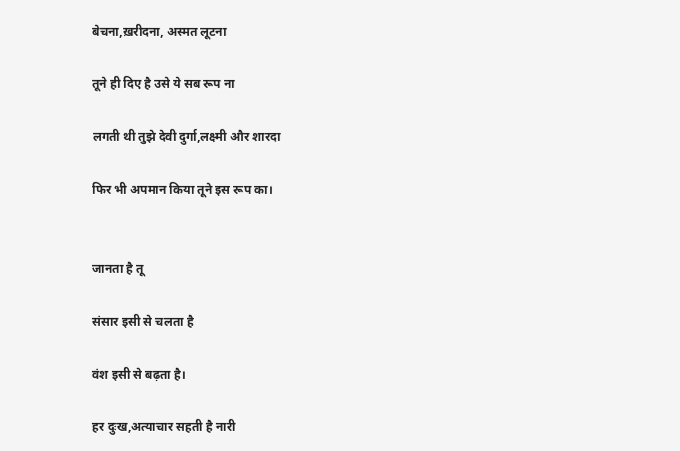बेचना,ख़रीदना, अस्मत लूटना

तूने ही दिए है उसे ये सब रूप ना

लगती थी तुझे देवी दुर्गा,लक्ष्मी और शारदा

फिर भी अपमान किया तूने इस रूप का।


जानता है तू

संसार इसी से चलता है

वंश इसी से बढ़ता है।

हर दुःख,अत्याचार सहती है नारी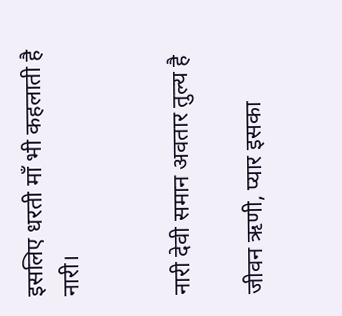इसलिए धरती माँ भी कहलाती है नारी।


नारी देवी समान अवतार तुल्य है

जीवन ऋणी, प्यार इसका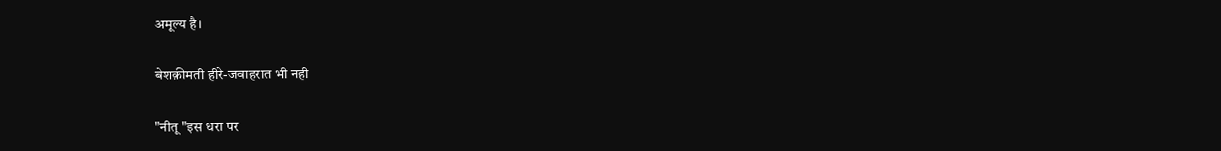अमूल्य है।

बेशक़ीमती हीरे-जवाहरात भी नही

"नीतू "इस धरा पर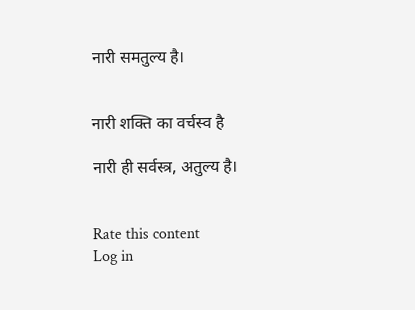नारी समतुल्य है।


नारी शक्ति का वर्चस्व है

नारी ही सर्वस्त्र, अतुल्य है।


Rate this content
Log in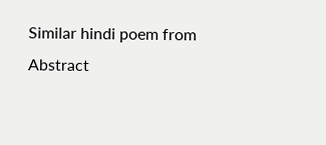Similar hindi poem from Abstract